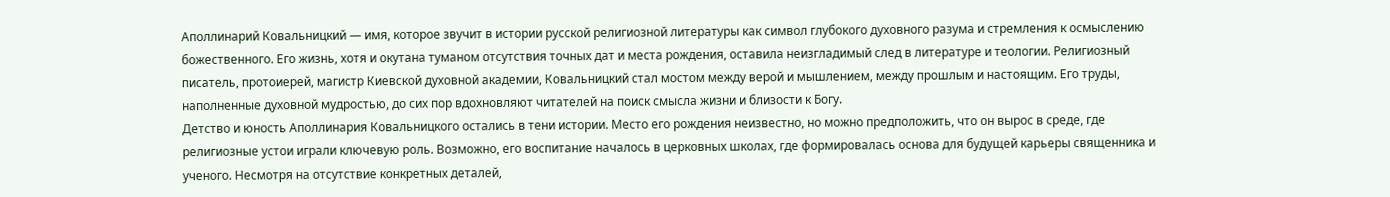Аполлинарий Ковальницкий — имя, которое звучит в истории русской религиозной литературы как символ глубокого духовного разума и стремления к осмыслению божественного. Его жизнь, хотя и окутана туманом отсутствия точных дат и места рождения, оставила неизгладимый след в литературе и теологии. Религиозный писатель, протоиерей, магистр Киевской духовной академии, Ковальницкий стал мостом между верой и мышлением, между прошлым и настоящим. Его труды, наполненные духовной мудростью, до сих пор вдохновляют читателей на поиск смысла жизни и близости к Богу.
Детство и юность Аполлинария Ковальницкого остались в тени истории. Место его рождения неизвестно, но можно предположить, что он вырос в среде, где религиозные устои играли ключевую роль. Возможно, его воспитание началось в церковных школах, где формировалась основа для будущей карьеры священника и ученого. Несмотря на отсутствие конкретных деталей,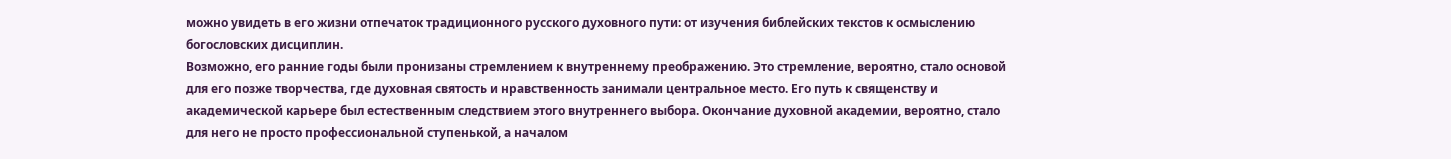можно увидеть в его жизни отпечаток традиционного русского духовного пути: от изучения библейских текстов к осмыслению богословских дисциплин.
Возможно, его ранние годы были пронизаны стремлением к внутреннему преображению. Это стремление, вероятно, стало основой для его позже творчества, где духовная святость и нравственность занимали центральное место. Его путь к священству и академической карьере был естественным следствием этого внутреннего выбора. Окончание духовной академии, вероятно, стало для него не просто профессиональной ступенькой, а началом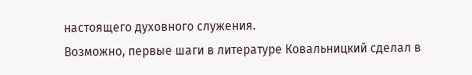настоящего духовного служения.
Возможно, первые шаги в литературе Ковальницкий сделал в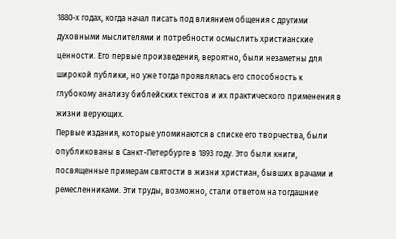1880-х годах, когда начал писать под влиянием общения с другими духовными мыслителями и потребности осмыслить христианские ценности. Его первые произведения, вероятно, были незаметны для широкой публики, но уже тогда проявлялась его способность к глубокому анализу библейских текстов и их практического применения в жизни верующих.
Первые издания, которые упоминаются в списке его творчества, были опубликованы в Санкт-Петербурге в 1893 году. Это были книги, посвященные примерам святости в жизни христиан, бывших врачами и ремесленниками. Эти труды, возможно, стали ответом на тогдашние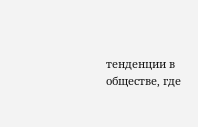тенденции в обществе, где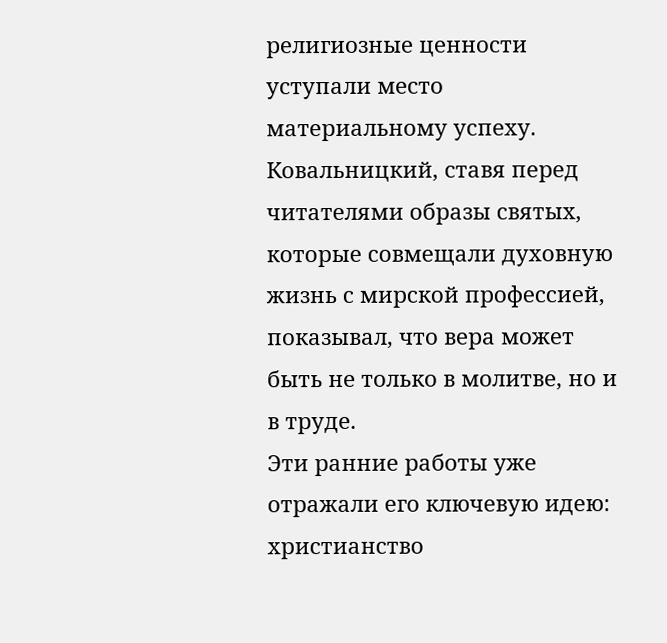религиозные ценности уступали место материальному успеху. Ковальницкий, ставя перед читателями образы святых, которые совмещали духовную жизнь с мирской профессией, показывал, что вера может быть не только в молитве, но и в труде.
Эти ранние работы уже отражали его ключевую идею: христианство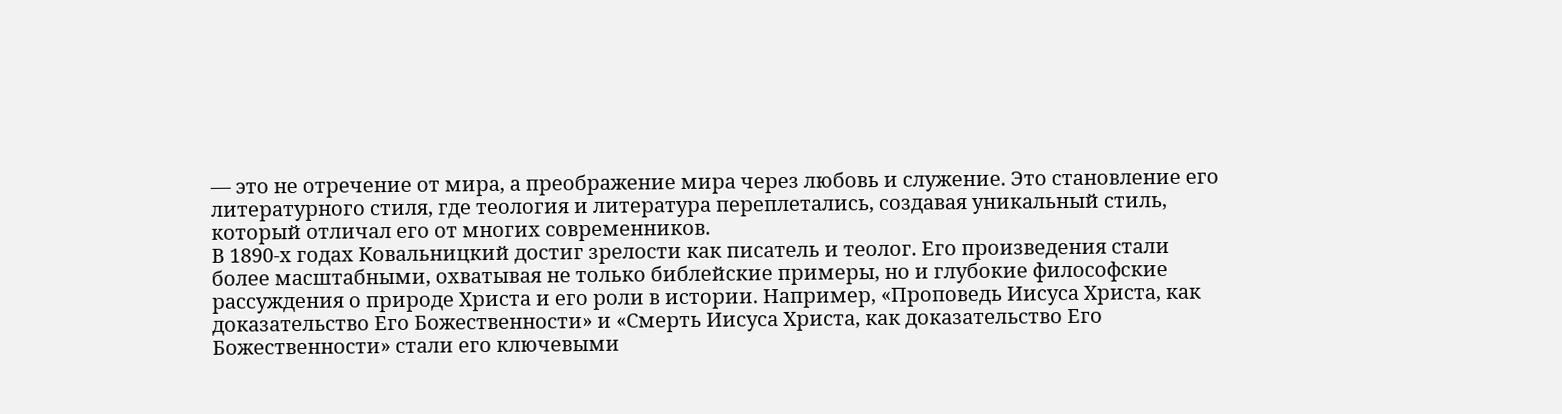— это не отречение от мира, а преображение мира через любовь и служение. Это становление его литературного стиля, где теология и литература переплетались, создавая уникальный стиль, который отличал его от многих современников.
В 1890-х годах Ковальницкий достиг зрелости как писатель и теолог. Его произведения стали более масштабными, охватывая не только библейские примеры, но и глубокие философские рассуждения о природе Христа и его роли в истории. Например, «Проповедь Иисуса Христа, как доказательство Его Божественности» и «Смерть Иисуса Христа, как доказательство Его Божественности» стали его ключевыми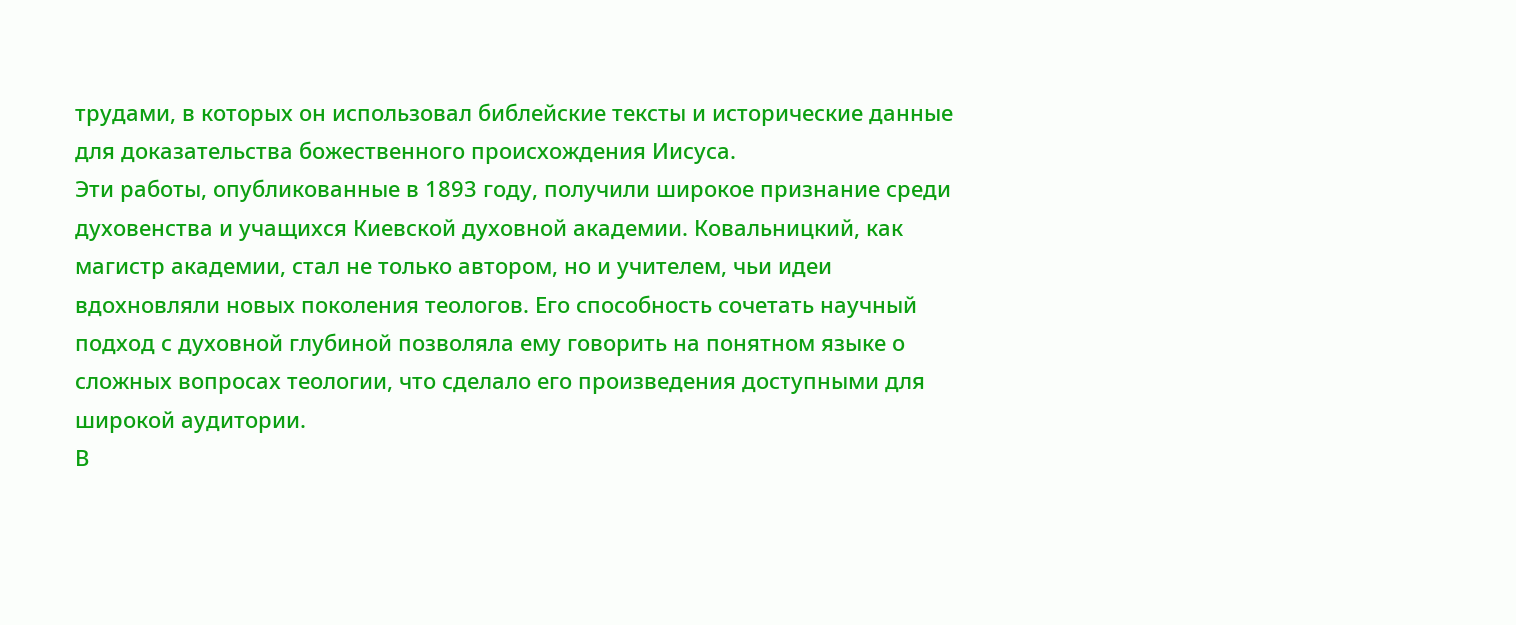трудами, в которых он использовал библейские тексты и исторические данные для доказательства божественного происхождения Иисуса.
Эти работы, опубликованные в 1893 году, получили широкое признание среди духовенства и учащихся Киевской духовной академии. Ковальницкий, как магистр академии, стал не только автором, но и учителем, чьи идеи вдохновляли новых поколения теологов. Его способность сочетать научный подход с духовной глубиной позволяла ему говорить на понятном языке о сложных вопросах теологии, что сделало его произведения доступными для широкой аудитории.
В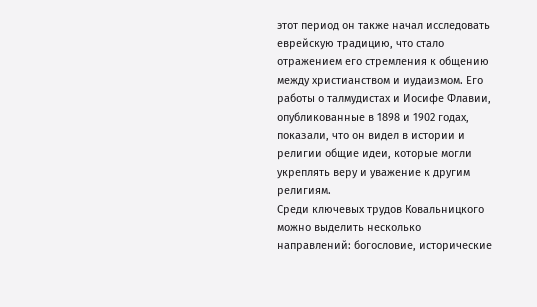этот период он также начал исследовать еврейскую традицию, что стало отражением его стремления к общению между христианством и иудаизмом. Его работы о талмудистах и Иосифе Флавии, опубликованные в 1898 и 1902 годах, показали, что он видел в истории и религии общие идеи, которые могли укреплять веру и уважение к другим религиям.
Среди ключевых трудов Ковальницкого можно выделить несколько направлений: богословие, исторические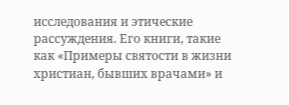исследования и этические рассуждения. Его книги, такие как «Примеры святости в жизни христиан, бывших врачами» и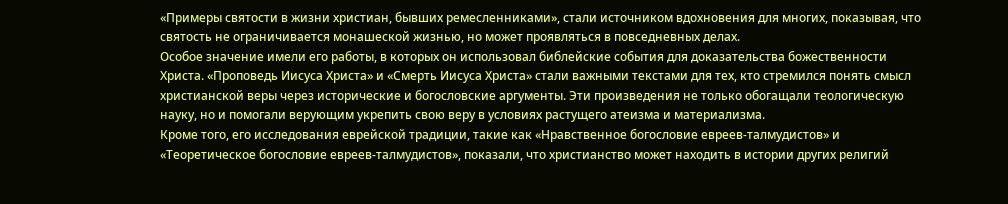«Примеры святости в жизни христиан, бывших ремесленниками», стали источником вдохновения для многих, показывая, что святость не ограничивается монашеской жизнью, но может проявляться в повседневных делах.
Особое значение имели его работы, в которых он использовал библейские события для доказательства божественности Христа. «Проповедь Иисуса Христа» и «Смерть Иисуса Христа» стали важными текстами для тех, кто стремился понять смысл христианской веры через исторические и богословские аргументы. Эти произведения не только обогащали теологическую науку, но и помогали верующим укрепить свою веру в условиях растущего атеизма и материализма.
Кроме того, его исследования еврейской традиции, такие как «Нравственное богословие евреев-талмудистов» и «Теоретическое богословие евреев-талмудистов», показали, что христианство может находить в истории других религий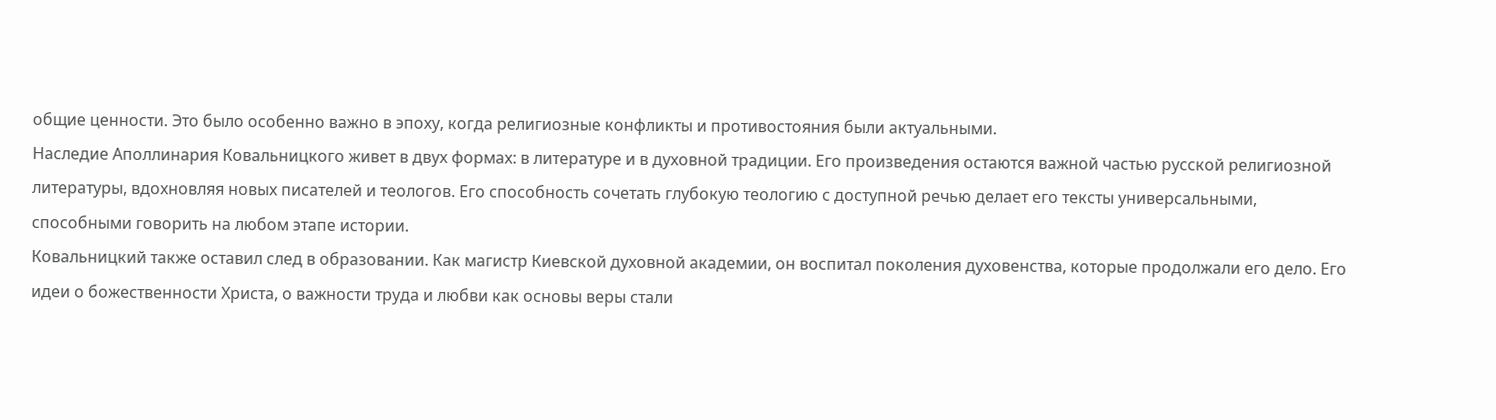общие ценности. Это было особенно важно в эпоху, когда религиозные конфликты и противостояния были актуальными.
Наследие Аполлинария Ковальницкого живет в двух формах: в литературе и в духовной традиции. Его произведения остаются важной частью русской религиозной литературы, вдохновляя новых писателей и теологов. Его способность сочетать глубокую теологию с доступной речью делает его тексты универсальными, способными говорить на любом этапе истории.
Ковальницкий также оставил след в образовании. Как магистр Киевской духовной академии, он воспитал поколения духовенства, которые продолжали его дело. Его идеи о божественности Христа, о важности труда и любви как основы веры стали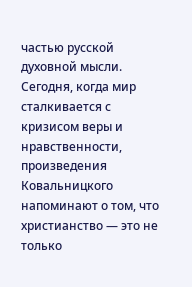частью русской духовной мысли.
Сегодня, когда мир сталкивается с кризисом веры и нравственности, произведения Ковальницкого напоминают о том, что христианство — это не только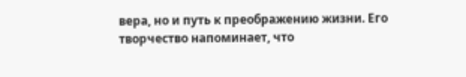вера, но и путь к преображению жизни. Его творчество напоминает, что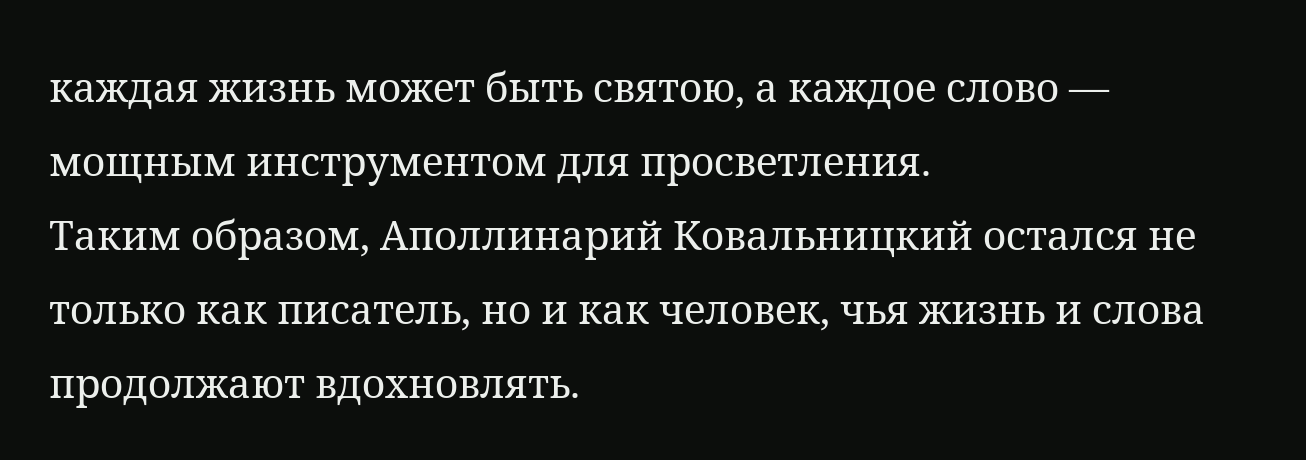каждая жизнь может быть святою, а каждое слово — мощным инструментом для просветления.
Таким образом, Аполлинарий Ковальницкий остался не только как писатель, но и как человек, чья жизнь и слова продолжают вдохновлять.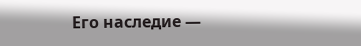Его наследие —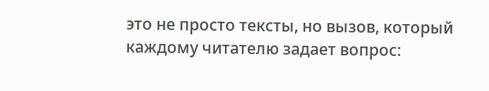это не просто тексты, но вызов, который каждому читателю задает вопрос: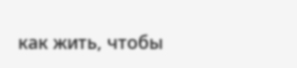как жить, чтобы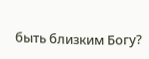быть близким Богу?